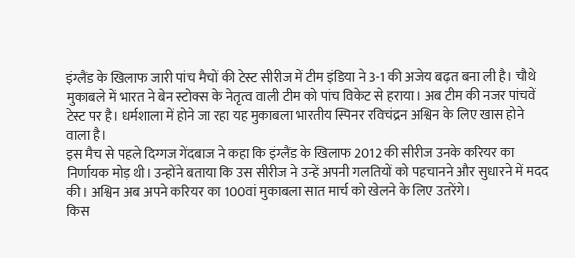इंग्लैंड के खिलाफ जारी पांच मैचों की टेस्ट सीरीज में टीम इंडिया ने 3-1 की अजेय बढ़त बना ली है। चौथे मुकाबले में भारत ने बेन स्टोक्स के नेतृत्व वाली टीम को पांच विकेट से हराया। अब टीम की नजर पांचवें टेस्ट पर है। धर्मशाला में होने जा रहा यह मुकाबला भारतीय स्पिनर रविचंद्रन अश्विन के लिए खास होने वाला है।
इस मैच से पहले दिग्गज गेंदबाज ने कहा कि इंग्लैंड के खिलाफ 2012 की सीरीज उनके करियर का निर्णायक मोड़ थी। उन्होंने बताया कि उस सीरीज ने उन्हें अपनी गलतियों को पहचानने और सुधारने में मदद की। अश्विन अब अपने करियर का 100वां मुकाबला सात मार्च को खेलने के लिए उतरेंगे।
किस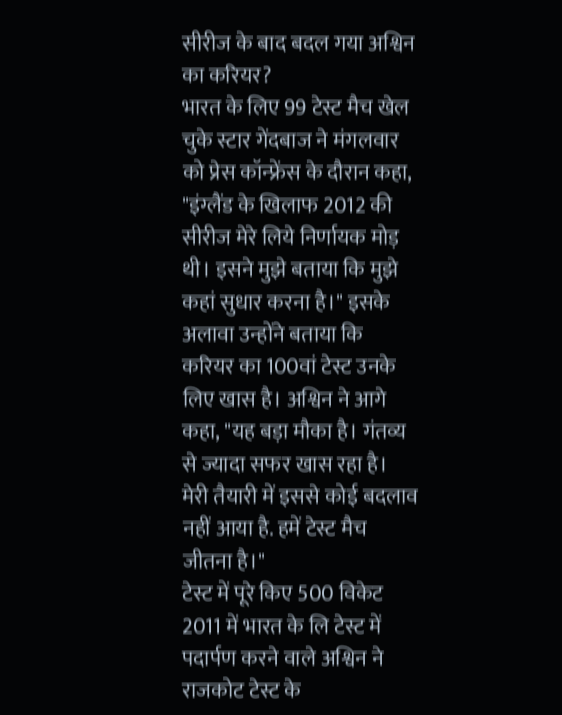सीरीज के बाद बदल गया अश्विन का करियर?
भारत के लिए 99 टेस्ट मैच खेल चुके स्टार गेंदबाज ने मंगलवार को प्रेस कॉन्फ्रेंस के दौरान कहा, "इंग्लैंड के खिलाफ 2012 की सीरीज मेरे लिये निर्णायक मोड़ थी। इसने मुझे बताया कि मुझे कहां सुधार करना है।" इसके अलावा उन्होंने बताया कि करियर का 100वां टेस्ट उनके लिए खास है। अश्विन ने आगे कहा, "यह बड़ा मौका है। गंतव्य से ज्यादा सफर खास रहा है। मेरी तैयारी में इससे कोई बदलाव नहीं आया है. हमें टेस्ट मैच जीतना है।"
टेस्ट में पूरे किए 500 विकेट
2011 में भारत के लि टेस्ट में पदार्पण करने वाले अश्विन ने राजकोट टेस्ट के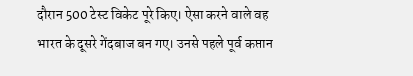दौरान 500 टेस्ट विकेट पूरे किए। ऐसा करने वाले वह भारत के दूसरे गेंदबाज बन गए। उनसे पहले पूर्व कप्तान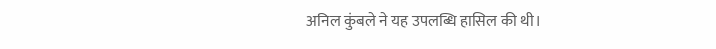अनिल कुंबले ने यह उपलब्धि हासिल की थी।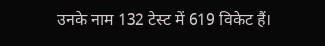उनके नाम 132 टेस्ट में 619 विकेट हैं।